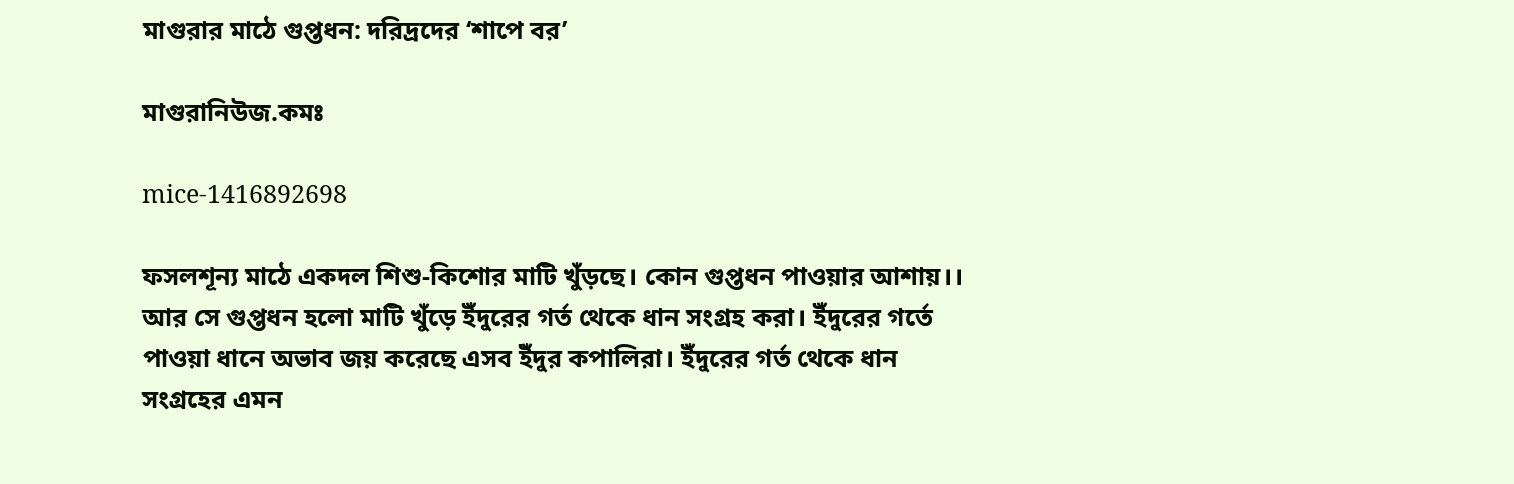মাগুরার মাঠে গুপ্তধন: দরিদ্রদের ‘শাপে বর’

মাগুরানিউজ.কমঃ

mice-1416892698

ফসলশূন্য মাঠে একদল শিশু-কিশোর মাটি খুঁড়ছে। কোন গুপ্তধন পাওয়ার আশায়।। আর সে গুপ্তধন হলো মাটি খুঁড়ে ইঁদুরের গর্ত থেকে ধান সংগ্রহ করা। ইঁদুরের গর্তে পাওয়া ধানে অভাব জয় করেছে এসব ইঁদুর কপালিরা। ইঁদুরের গর্ত থেকে ধান সংগ্রহের এমন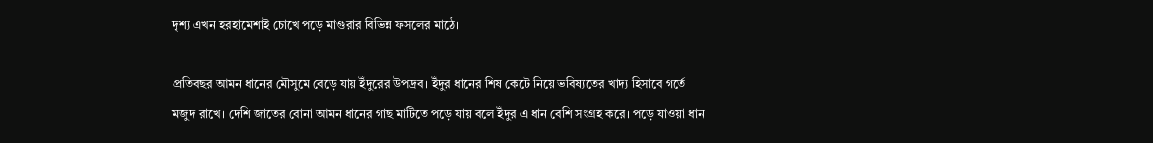দৃশ্য এখন হরহামেশাই চোখে পড়ে মাগুরার বিভিন্ন ফসলের মাঠে।

প্রতিবছর আমন ধানের মৌসুমে বেড়ে যায় ইঁদুরের উপদ্রব। ইঁদুর ধানের শিষ কেটে নিয়ে ভবিষ্যতের খাদ্য হিসাবে গর্তে মজুদ রাখে। দেশি জাতের বোনা আমন ধানের গাছ মাটিতে পড়ে যায় বলে ইঁদুর এ ধান বেশি সংগ্রহ করে। পড়ে যাওয়া ধান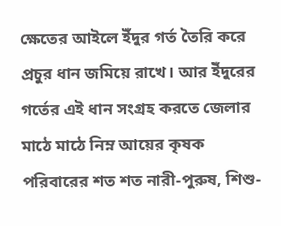ক্ষেতের আইলে ইঁদুর গর্ত তৈরি করে প্রচুর ধান জমিয়ে রাখে। আর ইঁদুরের গর্তের এই ধান সংগ্রহ করতে জেলার মাঠে মাঠে নিম্ন আয়ের কৃষক পরিবারের শত শত নারী-পুরুষ, শিশু-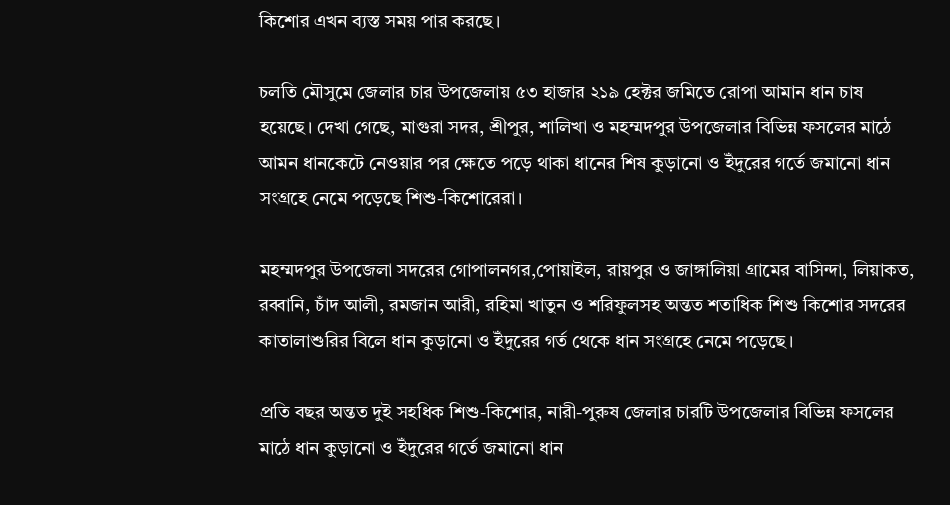কিশোর এখন ব্যস্ত সময় পার করছে।

চলতি মৌসুমে জেলার চার উপজেলায় ৫৩ হাজার ২১৯ হেক্টর জমিতে রোপা আমান ধান চাষ হয়েছে। দেখা গেছে, মাগুরা সদর, শ্রীপুর, শালিখা ও মহম্মদপুর উপজেলার বিভিন্ন ফসলের মাঠে আমন ধানকেটে নেওয়ার পর ক্ষেতে পড়ে থাকা ধানের শিষ কুড়ানো ও ইঁদুরের গর্তে জমানো ধান সংগ্রহে নেমে পড়েছে শিশু-কিশোরেরা।

মহম্মদপুর উপজেলা সদরের গোপালনগর,পোয়াইল, রায়পুর ও জাঙ্গালিয়া গ্রামের বাসিন্দা, লিয়াকত, রব্বানি, চাঁদ আলী, রমজান আরী, রহিমা খাতুন ও শরিফুলসহ অন্তত শতাধিক শিশু কিশোর সদরের কাতালাশুরির বিলে ধান কুড়ানো ও ইঁদুরের গর্ত থেকে ধান সংগ্রহে নেমে পড়েছে।

প্রতি বছর অন্তত দুই সহধিক শিশু-কিশোর, নারী-পুরুষ জেলার চারটি উপজেলার বিভিন্ন ফসলের মাঠে ধান কুড়ানো ও ইঁদুরের গর্তে জমানো ধান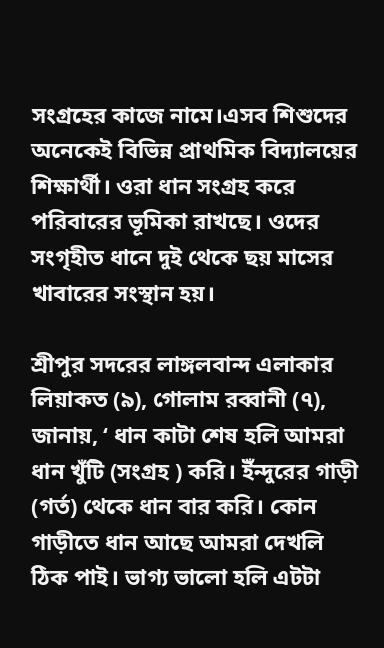সংগ্রহের কাজে নামে।এসব শিশুদের অনেকেই বিভিন্ন প্রাথমিক বিদ্যালয়ের শিক্ষার্থী। ওরা ধান সংগ্রহ করে পরিবারের ভূমিকা রাখছে। ওদের সংগৃহীত ধানে দুই থেকে ছয় মাসের খাবারের সংস্থান হয়।

শ্রীপুর সদরের লাঙ্গলবান্দ এলাকার লিয়াকত (৯), গোলাম রব্বানী (৭), জানায়, ‘ ধান কাটা শেষ হলি আমরা ধান খুঁটি (সংগ্রহ ) করি। ইঁন্দুরের গাড়ী (গর্ত) থেকে ধান বার করি। কোন গাড়ীতে ধান আছে আমরা দেখলি ঠিক পাই। ভাগ্য ভালো হলি এটটা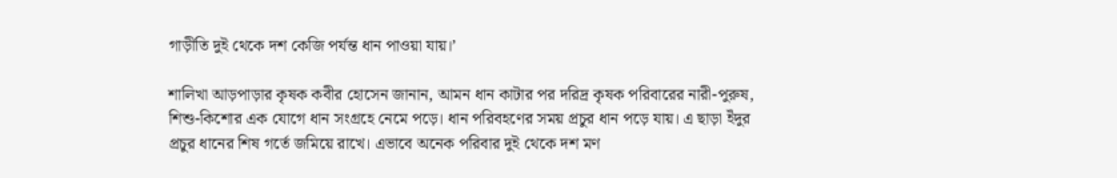গাড়ীতি দুই থেকে দশ কেজি পর্যন্ত ধান পাওয়া যায়।’

শালিখা আড়পাড়ার কৃষক কবীর হোসেন জানান, আমন ধান কাটার পর দরিদ্র কৃষক পরিবারের নারী-পুরুষ, শিশু-কিশোর এক যোগে ধান সংগ্রহে নেমে পড়ে। ধান পরিবহণের সময় প্রচুর ধান পড়ে যায়। এ ছাড়া ইঁদুর প্রচুর ধানের শিষ গর্তে জমিয়ে রাখে। এভাবে অনেক পরিবার দুই থেকে দশ মণ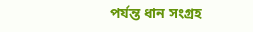পর্যন্ত ধান সংগ্রহ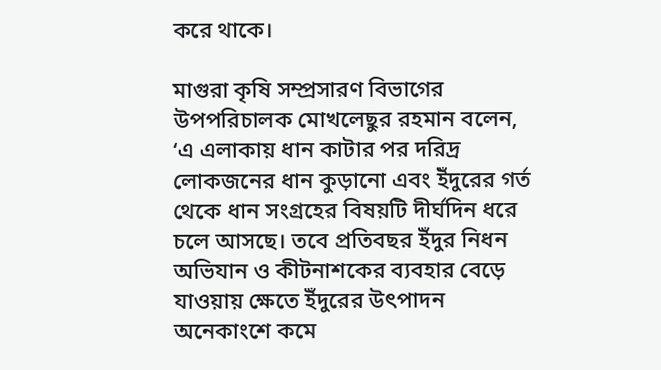করে থাকে।

মাগুরা কৃষি সম্প্রসারণ বিভাগের উপপরিচালক মোখলেছুর রহমান বলেন, ‘এ এলাকায় ধান কাটার পর দরিদ্র লোকজনের ধান কুড়ানো এবং ইঁদুরের গর্ত থেকে ধান সংগ্রহের বিষয়টি দীর্ঘদিন ধরে চলে আসছে। তবে প্রতিবছর ইঁদুর নিধন অভিযান ও কীটনাশকের ব্যবহার বেড়ে যাওয়ায় ক্ষেতে ইঁদুরের উৎপাদন অনেকাংশে কমে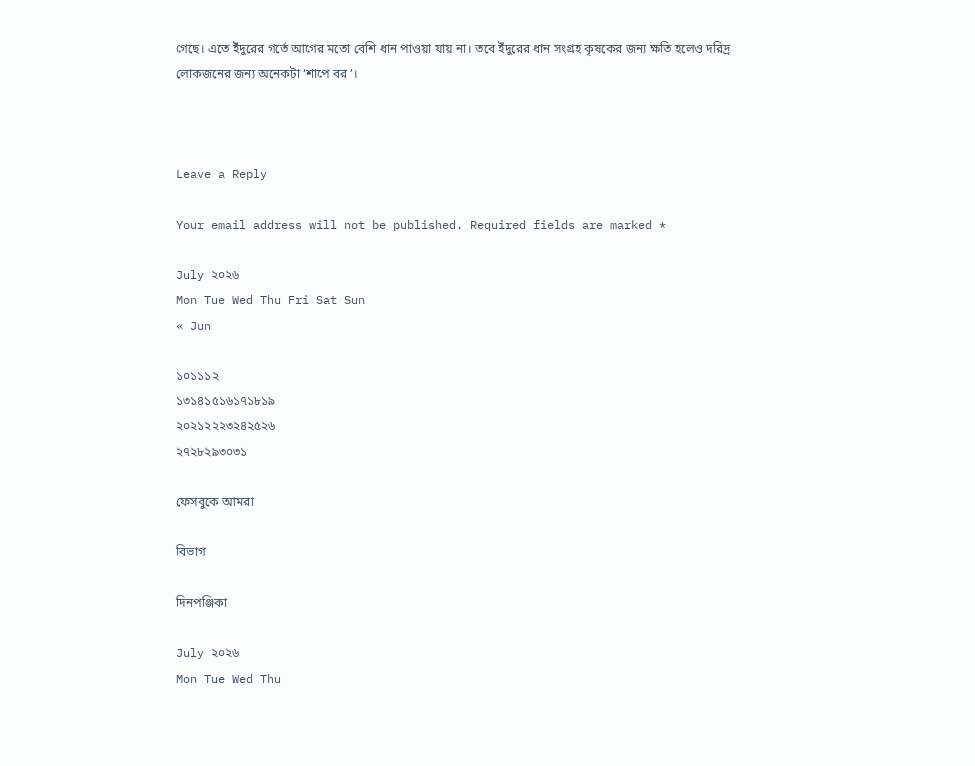গেছে। এতে ইঁদুরের গর্তে আগের মতো বেশি ধান পাওয়া যায় না। তবে ইঁদুরের ধান সংগ্রহ কৃষকের জন্য ক্ষতি হলেও দরিদ্র লোকজনের জন্য অনেকটা ‘শাপে বর’।



Leave a Reply

Your email address will not be published. Required fields are marked *

July ২০২৬
Mon Tue Wed Thu Fri Sat Sun
« Jun

১০১১১২
১৩১৪১৫১৬১৭১৮১৯
২০২১২২২৩২৪২৫২৬
২৭২৮২৯৩০৩১

ফেসবুকে আমরা

বিভাগ

দিনপঞ্জিকা

July ২০২৬
Mon Tue Wed Thu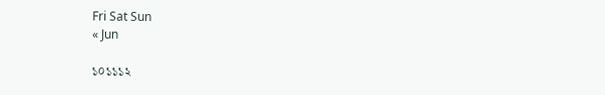Fri Sat Sun
« Jun

১০১১১২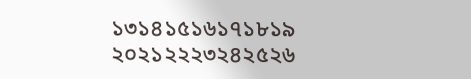১৩১৪১৫১৬১৭১৮১৯
২০২১২২২৩২৪২৫২৬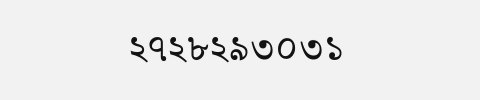২৭২৮২৯৩০৩১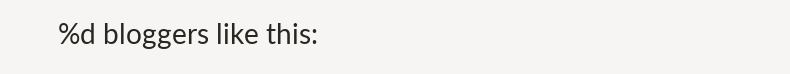%d bloggers like this: